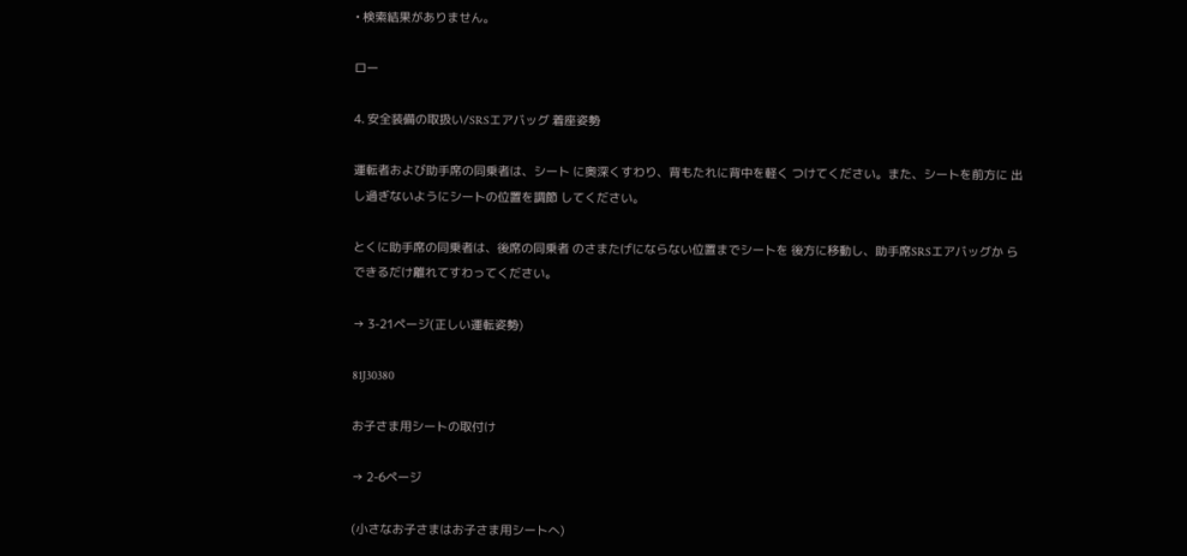• 検索結果がありません。

ロー

4. 安全装備の取扱い/SRSエアバッグ 着座姿勢

運転者および助手席の同乗者は、シート に奥深くすわり、背もたれに背中を軽く つけてください。また、シートを前方に 出し過ぎないようにシートの位置を調節 してください。

とくに助手席の同乗者は、後席の同乗者 のさまたげにならない位置までシートを 後方に移動し、助手席SRSエアバッグか らできるだけ離れてすわってください。

→ 3-21ページ(正しい運転姿勢)

81J30380

お子さま用シートの取付け

→ 2-6ページ

(小さなお子さまはお子さま用シートへ)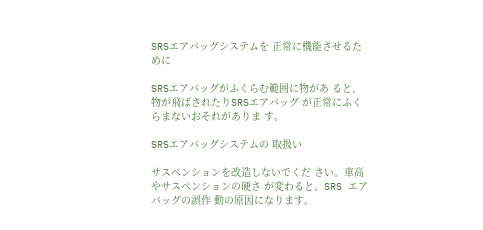SRSエアバッグシステムを 正常に機能させるために

SRSエアバッグがふくらむ範囲に物があ ると、物が飛ばされたりSRSエアバッグ が正常にふくらまないおそれがありま す。

SRSエアバッグシステムの 取扱い

サスペンションを改造しないでくだ さい。車高やサスペンションの硬さ が変わると、SRS エアバッグの誤作 動の原因になります。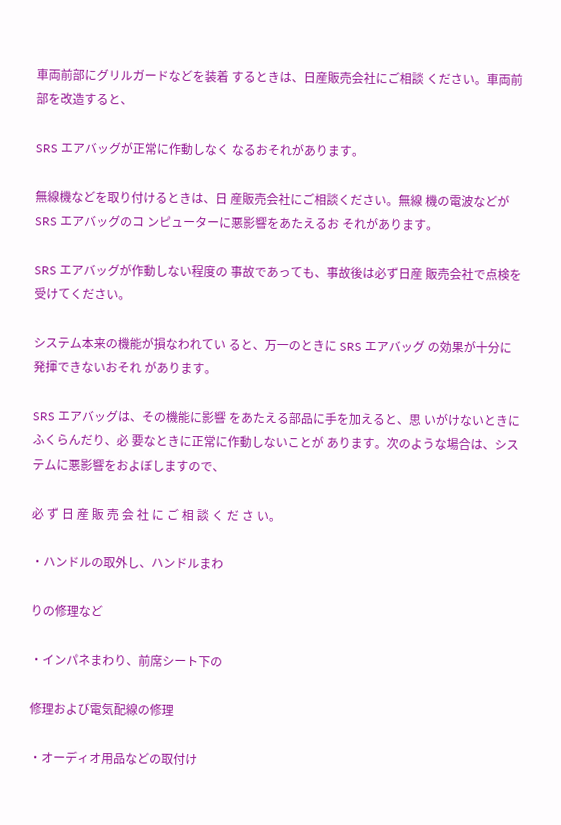車両前部にグリルガードなどを装着 するときは、日産販売会社にご相談 ください。車両前部を改造すると、

SRS エアバッグが正常に作動しなく なるおそれがあります。

無線機などを取り付けるときは、日 産販売会社にご相談ください。無線 機の電波などが SRS エアバッグのコ ンピューターに悪影響をあたえるお それがあります。

SRS エアバッグが作動しない程度の 事故であっても、事故後は必ず日産 販売会社で点検を受けてください。

システム本来の機能が損なわれてい ると、万一のときに SRS エアバッグ の効果が十分に発揮できないおそれ があります。

SRS エアバッグは、その機能に影響 をあたえる部品に手を加えると、思 いがけないときにふくらんだり、必 要なときに正常に作動しないことが あります。次のような場合は、シス テムに悪影響をおよぼしますので、

必 ず 日 産 販 売 会 社 に ご 相 談 く だ さ い。

・ハンドルの取外し、ハンドルまわ

りの修理など

・インパネまわり、前席シート下の

修理および電気配線の修理

・オーディオ用品などの取付け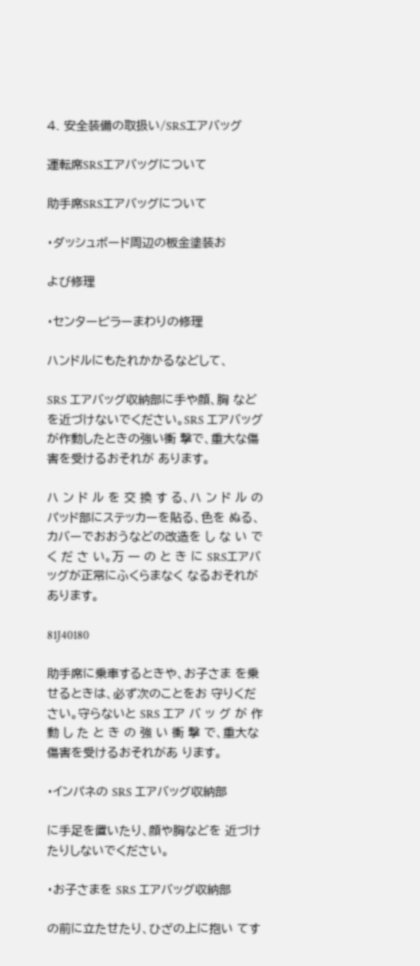4. 安全装備の取扱い/SRSエアバッグ

運転席SRSエアバッグについて

助手席SRSエアバッグについて

・ダッシュボード周辺の板金塗装お

よび修理

・センターピラーまわりの修理

ハンドルにもたれかかるなどして、

SRS エアバッグ収納部に手や顔、胸 などを近づけないでください。SRS エアバッグが作動したときの強い衝 撃で、重大な傷害を受けるおそれが あります。

ハ ン ド ル を 交 換 す る、ハ ン ド ル の パッド部にステッカーを貼る、色を ぬる、カバーでおおうなどの改造を し な い で く だ さ い。万 一 の と き に SRSエアバッグが正常にふくらまなく なるおそれがあります。

81J40180

助手席に乗車するときや、お子さま を乗せるときは、必ず次のことをお 守りください。守らないと SRS エア バ ッ グ が 作 動 し た と き の 強 い 衝 撃 で、重大な傷害を受けるおそれがあ ります。

・インパネの SRS エアバッグ収納部

に手足を置いたり、顔や胸などを 近づけたりしないでください。

・お子さまを SRS エアバッグ収納部

の前に立たせたり、ひざの上に抱い てす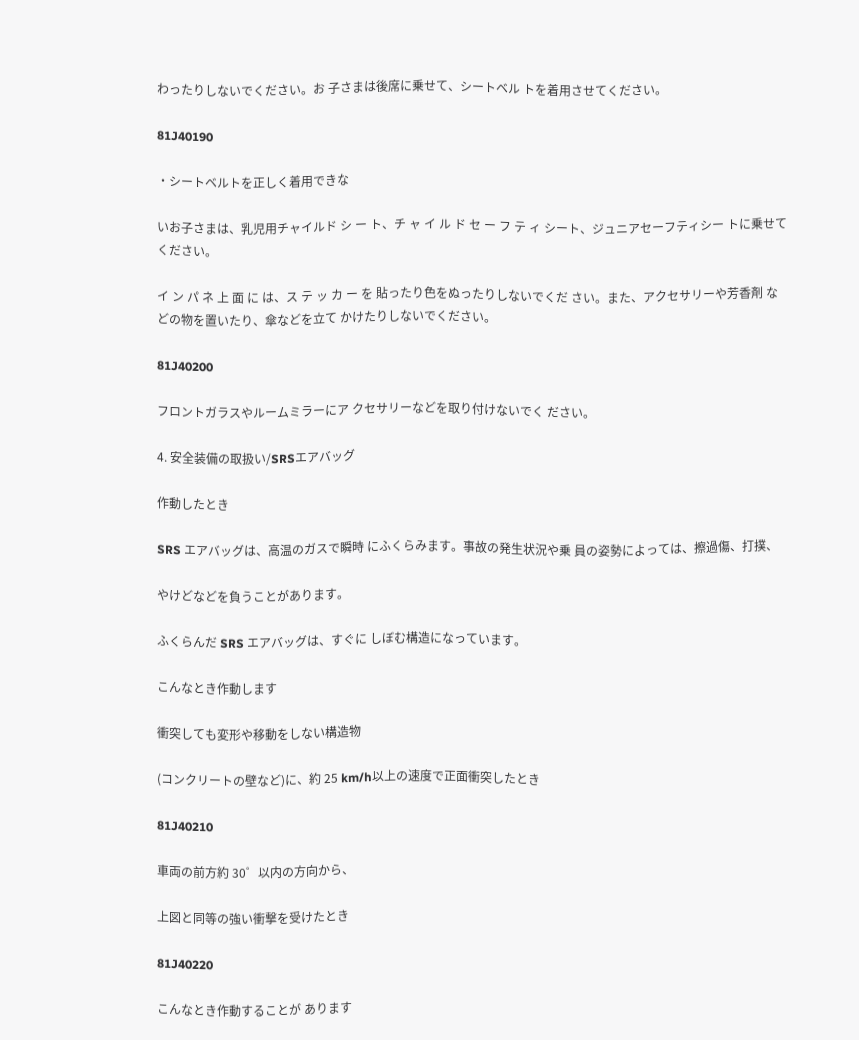わったりしないでください。お 子さまは後席に乗せて、シートベル トを着用させてください。

81J40190

・シートベルトを正しく着用できな

いお子さまは、乳児用チャイルド シ ー ト、チ ャ イ ル ド セ ー フ テ ィ シート、ジュニアセーフティシー トに乗せてください。

イ ン パ ネ 上 面 に は、ス テ ッ カ ー を 貼ったり色をぬったりしないでくだ さい。また、アクセサリーや芳香剤 などの物を置いたり、傘などを立て かけたりしないでください。

81J40200

フロントガラスやルームミラーにア クセサリーなどを取り付けないでく ださい。

4. 安全装備の取扱い/SRSエアバッグ

作動したとき

SRS エアバッグは、高温のガスで瞬時 にふくらみます。事故の発生状況や乗 員の姿勢によっては、擦過傷、打撲、

やけどなどを負うことがあります。

ふくらんだ SRS エアバッグは、すぐに しぼむ構造になっています。

こんなとき作動します

衝突しても変形や移動をしない構造物

(コンクリートの壁など)に、約 25 km/h以上の速度で正面衝突したとき

81J40210

車両の前方約 30゜以内の方向から、

上図と同等の強い衝撃を受けたとき

81J40220

こんなとき作動することが あります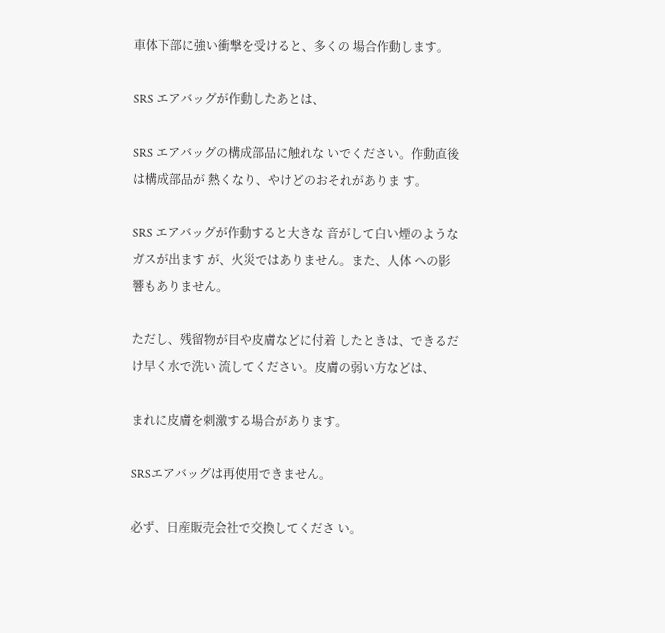車体下部に強い衝撃を受けると、多くの 場合作動します。

SRS エアバッグが作動したあとは、

SRS エアバッグの構成部品に触れな いでください。作動直後は構成部品が 熱くなり、やけどのおそれがありま す。

SRS エアバッグが作動すると大きな 音がして白い煙のようなガスが出ます が、火災ではありません。また、人体 への影響もありません。

ただし、残留物が目や皮膚などに付着 したときは、できるだけ早く水で洗い 流してください。皮膚の弱い方などは、

まれに皮膚を刺激する場合があります。

SRSエアバッグは再使用できません。

必ず、日産販売会社で交換してくださ い。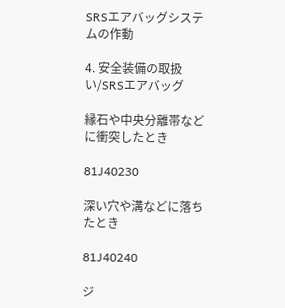SRSエアバッグシステムの作動

4. 安全装備の取扱い/SRSエアバッグ

縁石や中央分離帯などに衝突したとき

81J40230

深い穴や溝などに落ちたとき

81J40240

ジ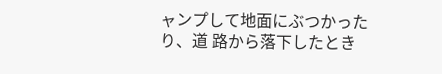ャンプして地面にぶつかったり、道 路から落下したとき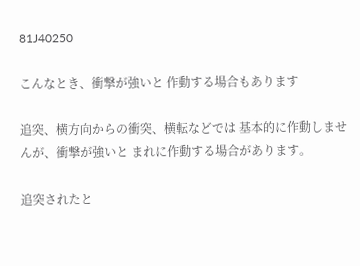81J40250

こんなとき、衝撃が強いと 作動する場合もあります

追突、横方向からの衝突、横転などでは 基本的に作動しませんが、衝撃が強いと まれに作動する場合があります。

追突されたと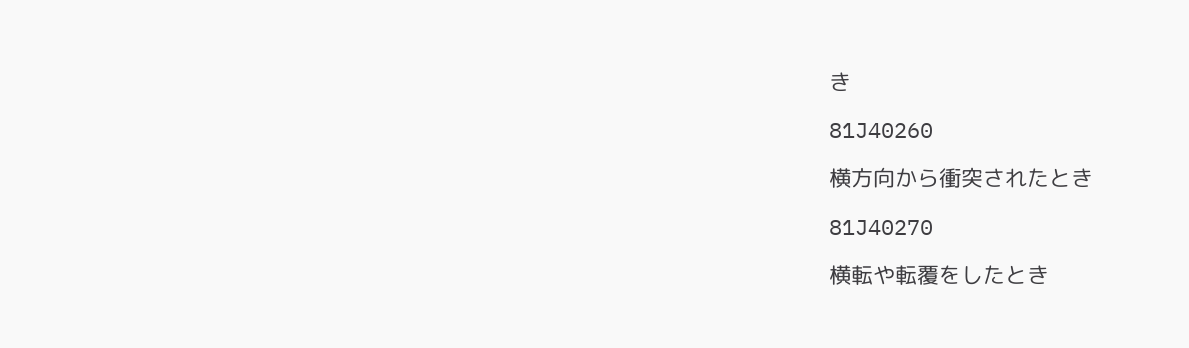き

81J40260

横方向から衝突されたとき

81J40270

横転や転覆をしたとき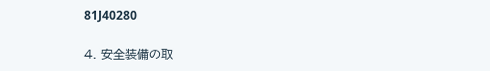81J40280

4. 安全装備の取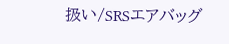扱い/SRSエアバッグ